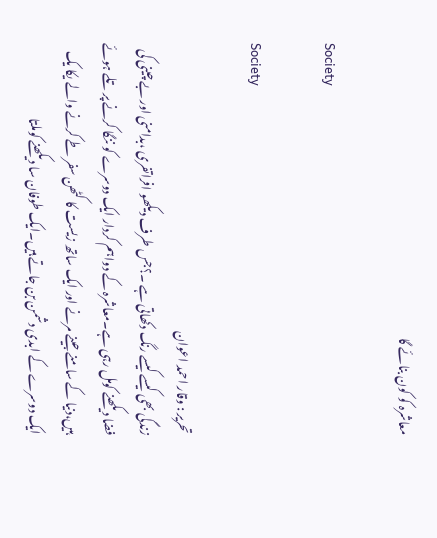معاشرہ کو کون بنائے گا

Society

Society

تحریر : وقار احمد اعوان
زندگی بھی کیسے کیسے رنگ دکھاتی ہے ۔؟جس طرف دیکھو افراتفری ،بدامنی اور بے چینی کی فضا دیکھنے کومل رہی ہے۔معاشرہ کے دواہم کردار ایک دوسرے کو ننگا کرنے پر تلے ہوئے ہیں،دنیا کے سامنے جینے مرنے اور ایک ساتھ زیست کا کٹھن سفر طے کرنے والے یکا یک ایک دوسرے کے ابدی دشمن بن جاتے ہیں۔ایک طوفان سا دیکھنے کوملتا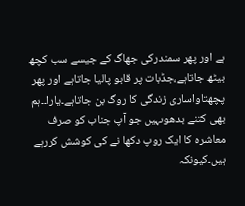ہے اور پھر سمندرکی جھاگ کے جیسے سب کچھ بیٹھ جاتاہے،جڈبات پر قابو پالیا جاتاہے اور پھر پچھتاواساری زندگی کا روگ بن جاتاہے۔یارا۔۔ہم بھی کتنے بدھوںہیں جو آپ جناب کو صرف معاشرہ کا ایک روپ دکھا نے کی کوشش کررہے ہیں۔کیونکہ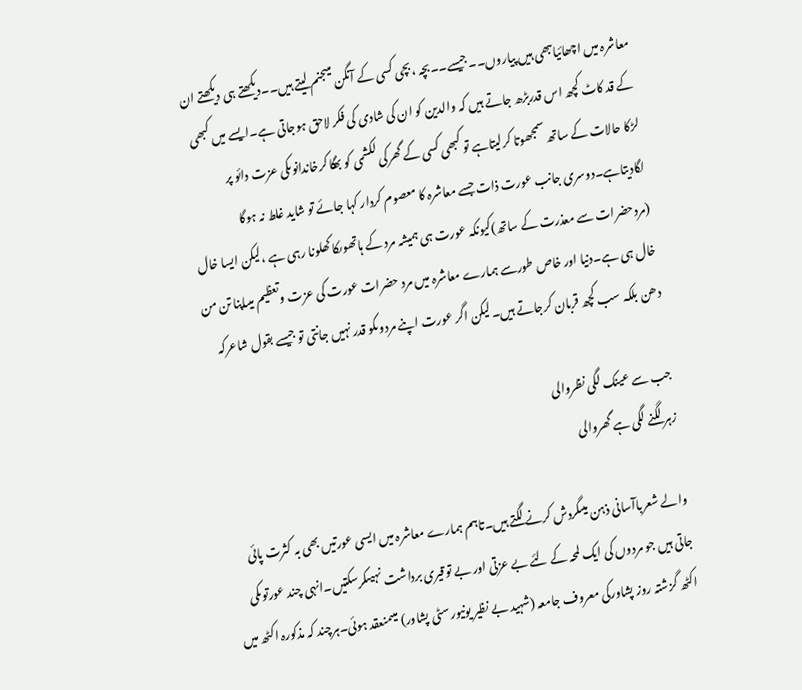معاشرہ میں اچھائیاںبھی ہیں پیاروں۔۔جیسے۔۔بچہ ،بچی کسی کے آنگن میںجنم لیتے ہیں۔۔دیکھتے ہی دیکھتے ان کے قد کاٹ کچھ اس قدربڑھ جاتے ہیں کہ والدین کو ان کی شادی کی فکر لاحق ہوجاتی ہے۔ایسے میں کبھی لڑکا حالات کے ساتھ سمجھوتا کرلیتاہے تو کبھی کسی کے گھرکی لکشمی کو بھگا کرخاندانوںکی عزت دائو پر لگادیتاہے۔دوسری جانب عورت ذات جسے معاشرہ کا معصوم کردار کہا جائے تو شاید غلط نہ ہوگا (مردحضرات سے معذرت کے ساتھ)کیونکہ عورت ہی ہمیشہ مرد کے ہاتھوںکا کھلونا رہی ہے ،لیکن ایسا خال خال ہی ہے۔دنیا اور خاص طورسے ہمارے معاشرہ میں مرد حضرات عورت کی عزت وتعظیم میںاپنا تن من دھن بلکہ سب کچھ قربان کرجاتے ہیں۔لیکن اگر عورت اپنے مردوںکو قدر نہیں جانتی تو جیسے بقول شاعرکہ

جب سے عینک لگی نظروالی
زہر لگنے لگی ہے گھروالی

والے شعرباآسانی ذہن میںگردش کرنے لگتے ہیں۔تاہم ہمارے معاشرہ میں ایسی عورتیں بھی بہ کثرت پائی جاتی ہیں جو مردوں کی ایک لمحہ کے لئے بے عزتی اور بے توقیری برداشت نہیںکرسکتیں۔انہی چند عورتوںکی اکٹھ گزشتہ روز پشاورکی معروف جامعہ (شہید بے نظیر یونیورسٹی پشاور) میںمنعقد ہوئی۔ہرچند کہ مذکورہ اکٹھ میں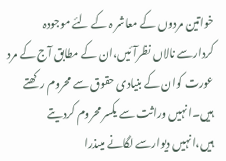خواتین مردوں کے معاشر ہ کے لئے موجودہ کردارسے نالاں نظرآئیں،ان کے مطابق آج کے مرد عورت کوان کے بنیادی حقوق سے محروم رکھتے ہیں۔انہیں وراثت سے یکسر محروم کردیتے ہیں،انہیں دیوارسے لگانے میںذرا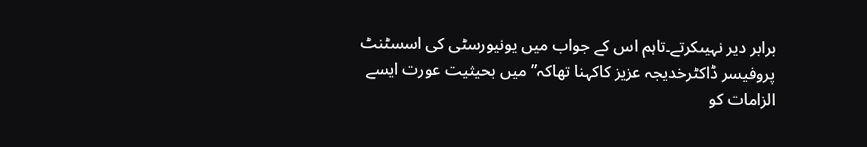برابر دیر نہیںکرتے۔تاہم اس کے جواب میں یونیورسٹی کی اسسٹنٹ پروفیسر ڈاکٹرخدیجہ عزیز کاکہنا تھاکہ” میں بحیثیت عورت ایسے الزامات کو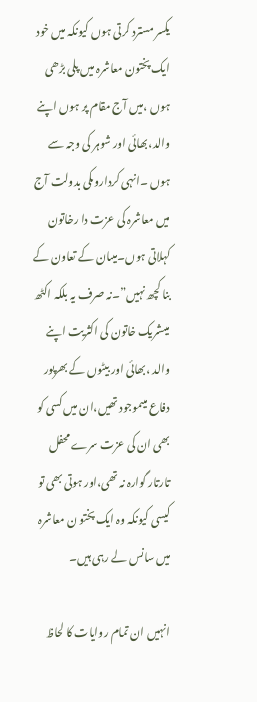یکسر مسترد کرتی ہوں کیونکہ میں خود ایک پختون معاشرہ میں پلی بڑھی ہوں ،میں آج مقام پر ہوں اپنے والد،بھائی اور شوہر کی وجہ سے ہوں ۔انہی کرداروںکی بدولت آج میں معاشرہ کی عزت دا رخاتون کہلاتی ہوں۔میںان کے تعاون کے بنا کچھ نہیں”۔نہ صرف یہ بلکہ اکٹھ میںشریک خاتون کی اکثریت اپنے والد ،بھائی اور بیٹوں کے بھرپور دفاع میںموجود تھیں،ان میں کسی کو بھی ان کی عزت سرے محفل تارتار گوارہ نہ تھی،اور ہوتی بھی تو کیسی کیونکہ وہ ایک پختو ن معاشرہ میں سانس لے رہی ہیں۔

انہیں ان تمام روایات کا لحاظ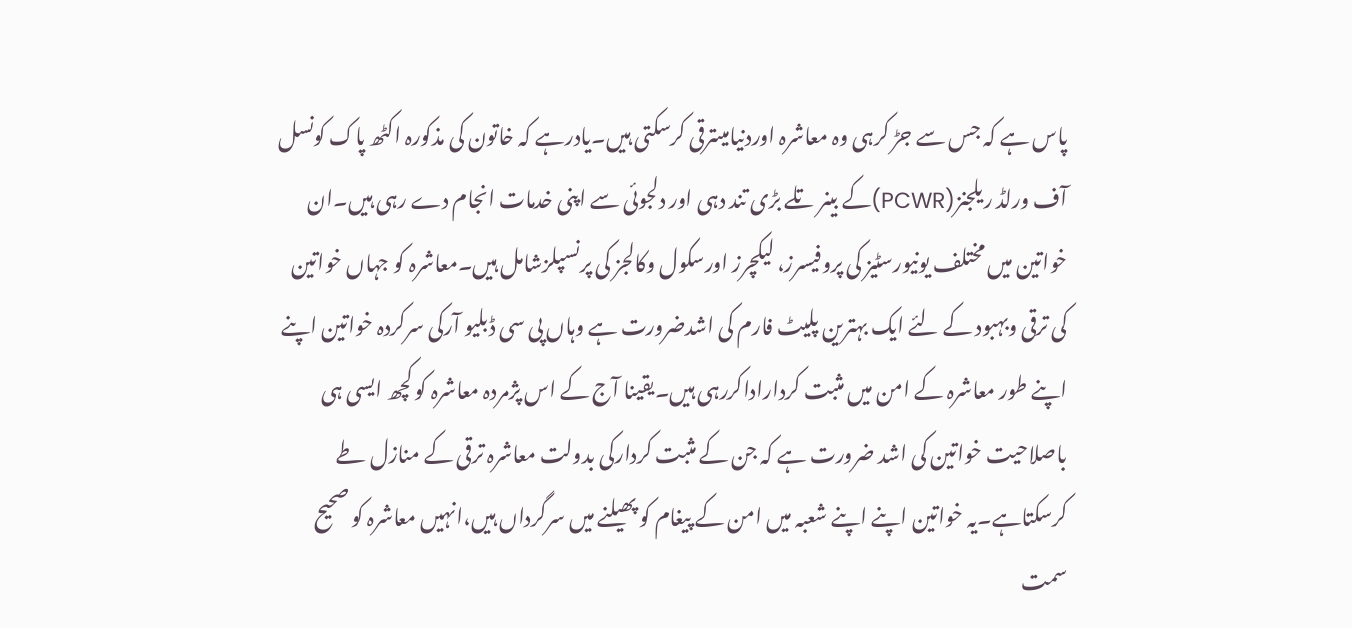پاس ہے کہ جس سے جڑ کرہی وہ معاشرہ اوردنیامیںترقی کرسکتی ہیں۔یادرہے کہ خاتون کی مذکورہ اکٹھ پاک کونسل آف ورلڈ ریلجنز(PCWR)کے بینر تلے بڑی تند دہی اور دلجوئی سے اپنی خدمات انجام دے رہی ہیں۔ان خواتین میں مختلف یونیورسٹیز کی پروفیسرز، لیکچرز اورسکول وکالجز کی پرنسپلزشامل ہیں۔معاشرہ کو جہاں خواتین کی ترقی وبہبود کے لئے ایک بہترین پلیٹ فارم کی اشدضرورت ہے وہاں پی سی ڈبلیو آرکی سرکردہ خواتین اپنے اپنے طور معاشرہ کے امن میں مثبت کرداراداکررہی ہیں۔یقینا آج کے اس پژمردہ معاشرہ کو کچھ ایسی ہی باصلاحیت خواتین کی اشد ضرورت ہے کہ جن کے مثبت کردارکی بدولت معاشرہ ترقی کے منازل طے کرسکتاہے۔یہ خواتین اپنے اپنے شعبہ میں امن کے پیغام کو پھیلنے میں سرگرداں ہیں،انہیں معاشرہ کو صحیح سمت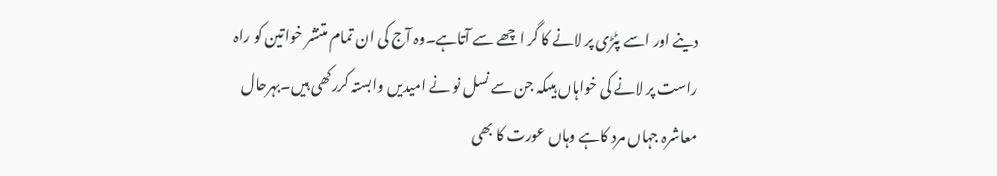دینے اور اسے پٹڑی پر لانے کا گر اچھے سے آتاہے۔وہ آج کی ان تمام متنشر خواتین کو راہ راست پر لانے کی خواہاں ہیںکہ جن سے نسل نو نے امیدیں وابستہ کررکھی ہیں۔بہرحال معاشرہ جہاں مرد کاہے وہاں عورت کا بھی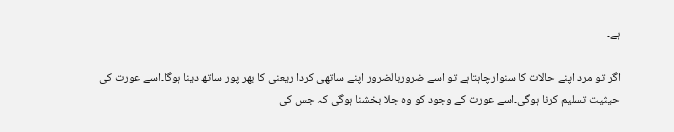ہے۔

اگر تو مرد اپنے حالات کا سنوارچاہتاہے تو اسے ضروربالضرور اپنے ساتھی کردا ریعنی کا بھر پور ساتھ دینا ہوگا۔اسے عورت کی حیثیت تسلیم کرنا ہوگی۔اسے عورت کے وجود کو وہ جلا بخشنا ہوگی کہ جس کی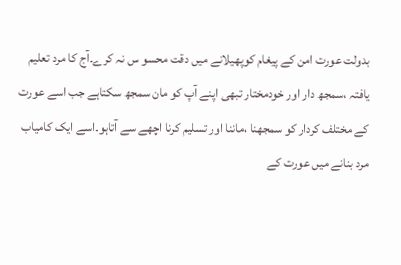بدولت عورت امن کے پیغام کوپھیلانے میں دقت محسو س نہ کرے۔آج کا مرد تعلیم یافتہ ،سمجھ دار اور خودمختار تبھی اپنے آپ کو مان سمجھ سکتاہے جب اسے عورت کے مختلف کردار کو سمجھنا ،ماننا اور تسلیم کرنا اچھے سے آتاہو۔اسے ایک کامیاب مرد بنانے میں عورت کے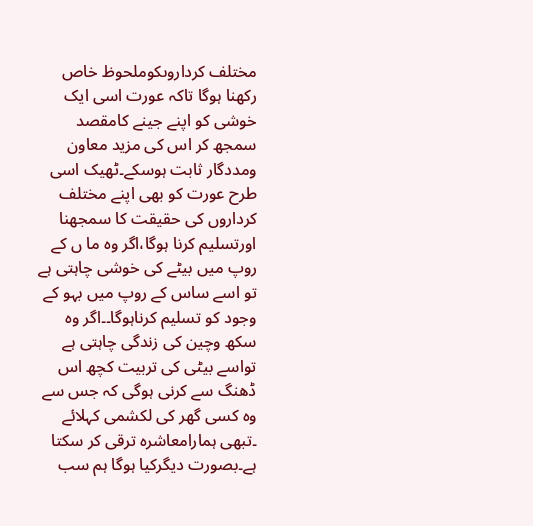مختلف کرداروںکوملحوظ خاص رکھنا ہوگا تاکہ عورت اسی ایک خوشی کو اپنے جینے کامقصد سمجھ کر اس کی مزید معاون ومددگار ثابت ہوسکے۔ٹھیک اسی طرح عورت کو بھی اپنے مختلف کرداروں کی حقیقت کا سمجھنا اورتسلیم کرنا ہوگا،اگر وہ ما ں کے روپ میں بیٹے کی خوشی چاہتی ہے تو اسے ساس کے روپ میں بہو کے وجود کو تسلیم کرناہوگا۔۔اگر وہ سکھ وچین کی زندگی چاہتی ہے تواسے بیٹی کی تربیت کچھ اس ڈھنگ سے کرنی ہوگی کہ جس سے وہ کسی گھر کی لکشمی کہلائے ۔تبھی ہمارامعاشرہ ترقی کر سکتا ہے۔بصورت دیگرکیا ہوگا ہم سب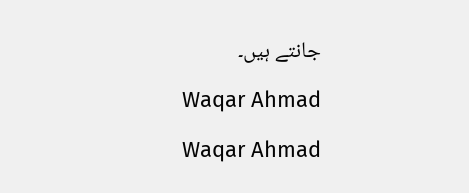جانتے ہیں۔

Waqar Ahmad

Waqar Ahmad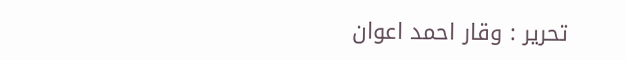تحریر : وقار احمد اعوان